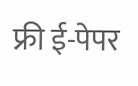फ्री ई-पेपर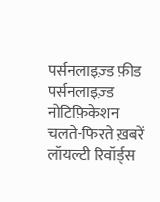पर्सनलाइज़्ड फ़ीड
पर्सनलाइज़्ड नोटिफ़िकेशन
चलते-फिरते ख़बरें
लॉयल्टी रिवॉर्ड्स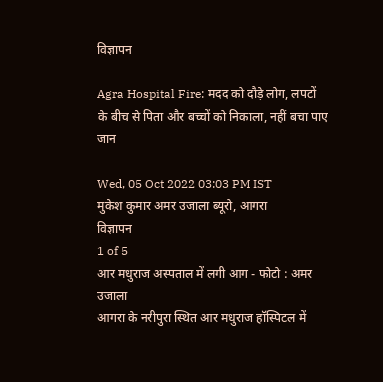विज्ञापन

Agra Hospital Fire: मदद को दौड़े लोग, लपटों के बीच से पिता और बच्चों को निकाला, नहीं बचा पाए जान

Wed, 05 Oct 2022 03:03 PM IST
मुकेश कुमार अमर उजाला ब्यूरो, आगरा
विज्ञापन
1 of 5
आर मधुराज अस्पताल में लगी आग - फोटो : अमर उजाला
आगरा के नरीपुरा स्थित आर मधुराज हॉस्पिटल में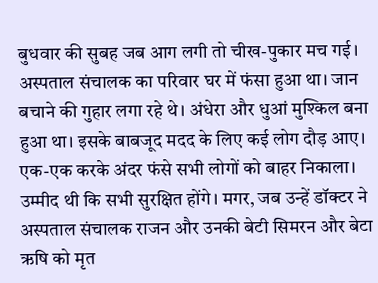बुधवार की सुबह जब आग लगी तो चीख-पुकार मच गई। अस्पताल संचालक का परिवार घर में फंसा हुआ था। जान बचाने की गुहार लगा रहे थे। अंधेरा और धुआं मुश्किल बना हुआ था। इसके बाबजूद मदद के लिए कई लोग दौड़ आए। एक-एक करके अंदर फंसे सभी लोगों को बाहर निकाला। उम्मीद थी कि सभी सुरक्षित होंगे। मगर, जब उन्हें डॉक्टर ने अस्पताल संचालक राजन और उनकी बेटी सिमरन और बेटा ऋषि को मृत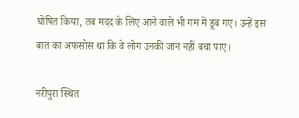घोषित किया, तब मदद के लिए आने वाले भी गम में डूब गए। उन्हें इस बात का अफसोस था कि वे लोग उनकी जान नहीं बचा पाए।

नरीपुरा स्थित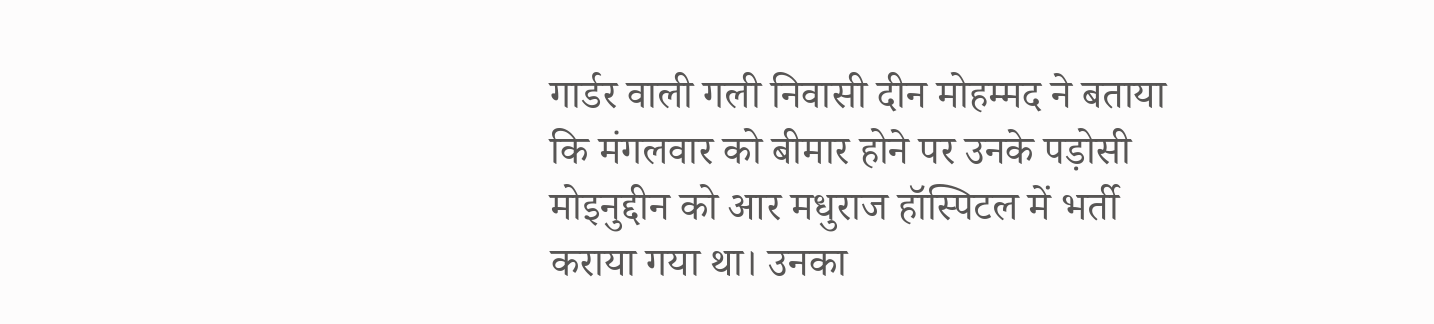गार्डर वाली गली निवासी दीन मोहम्मद ने बताया कि मंगलवार को बीमार होने पर उनके पड़ोसी मोइनुद्दीन को आर मधुराज हॉस्पिटल में भर्ती कराया गया था। उनका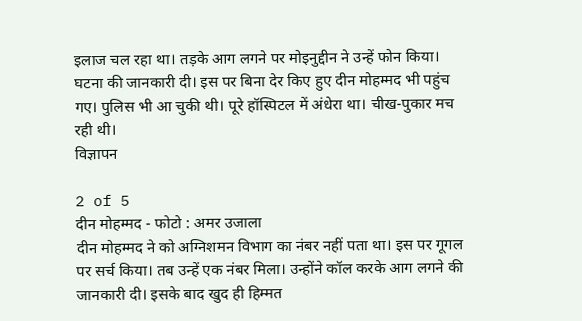इलाज चल रहा था। तड़के आग लगने पर मोइनुद्दीन ने उन्हें फोन किया। घटना की जानकारी दी। इस पर बिना देर किए हुए दीन मोहम्मद भी पहुंच गए। पुलिस भी आ चुकी थी। पूरे हॉस्पिटल में अंधेरा था। चीख-पुकार मच रही थी।
विज्ञापन

2 of 5
दीन मोहम्मद - फोटो : अमर उजाला
दीन मोहम्मद ने को अग्निशमन विभाग का नंबर नहीं पता था। इस पर गूगल पर सर्च किया। तब उन्हें एक नंबर मिला। उन्होंने कॉल करके आग लगने की जानकारी दी। इसके बाद खुद ही हिम्मत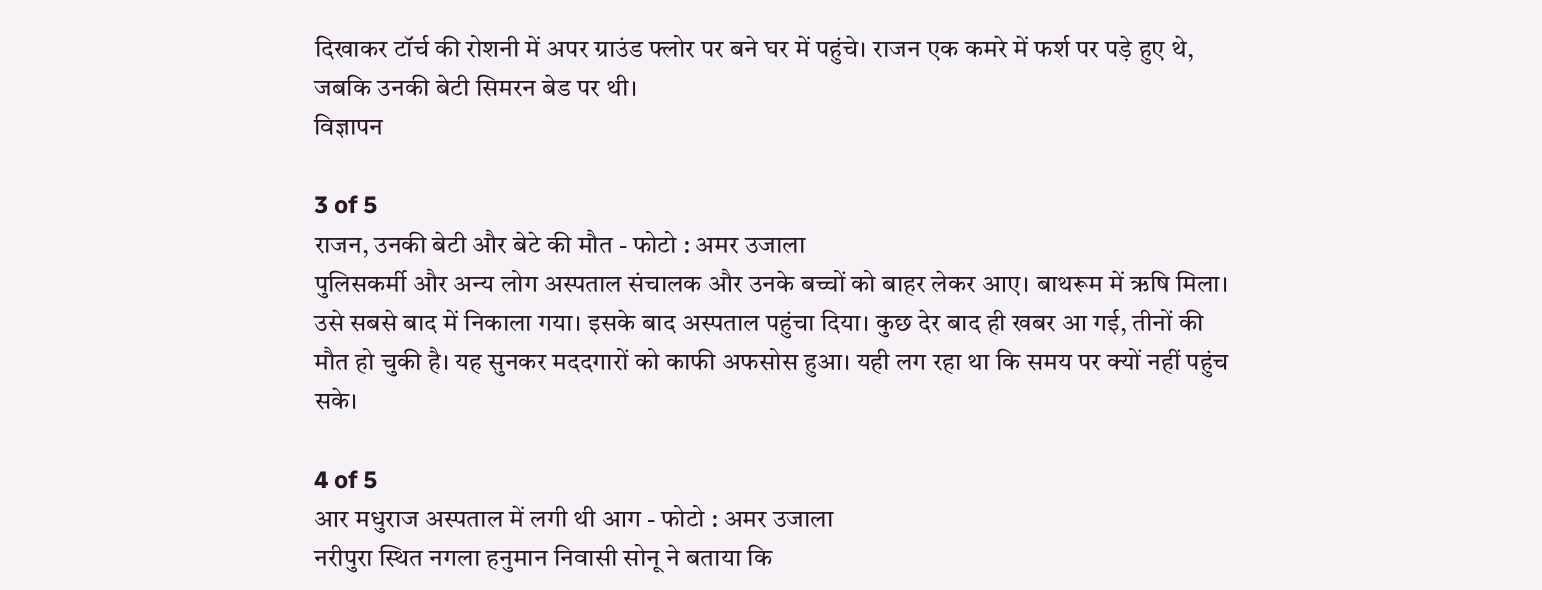दिखाकर टॉर्च की रोशनी में अपर ग्राउंड फ्लोर पर बने घर में पहुंचे। राजन एक कमरे में फर्श पर पड़े हुए थे, जबकि उनकी बेटी सिमरन बेड पर थी।
विज्ञापन

3 of 5
राजन, उनकी बेटी और बेटे की मौत - फोटो : अमर उजाला
पुलिसकर्मी और अन्य लोग अस्पताल संचालक और उनके बच्चों को बाहर लेकर आए। बाथरूम में ऋषि मिला। उसे सबसे बाद में निकाला गया। इसके बाद अस्पताल पहुंचा दिया। कुछ देर बाद ही खबर आ गई, तीनों की मौत हो चुकी है। यह सुनकर मददगारों को काफी अफसोस हुआ। यही लग रहा था कि समय पर क्यों नहीं पहुंच सके।

4 of 5
आर मधुराज अस्पताल में लगी थी आग - फोटो : अमर उजाला
नरीपुरा स्थित नगला हनुमान निवासी सोनू ने बताया कि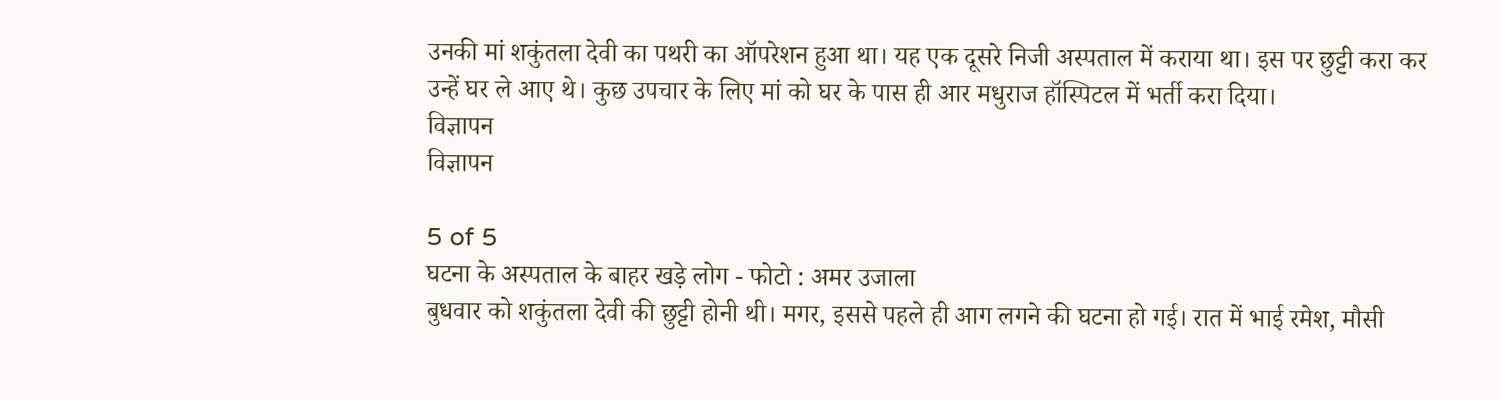उनकी मां शकुंतला देवी का पथरी का ऑपरेशन हुआ था। यह एक दूसरे निजी अस्पताल में कराया था। इस पर छुट्टी करा कर उन्हें घर ले आए थे। कुछ उपचार के लिए मां को घर के पास ही आर मधुराज हॉस्पिटल में भर्ती करा दिया।
विज्ञापन
विज्ञापन

5 of 5
घटना के अस्पताल के बाहर खड़े लोग - फोटो : अमर उजाला
बुधवार को शकुंतला देवी की छुट्टी होनी थी। मगर, इससे पहले ही आग लगने की घटना हो गई। रात में भाई रमेश, मौसी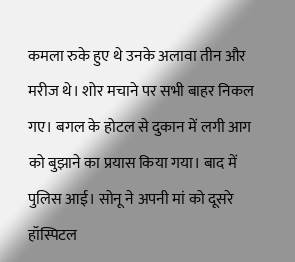कमला रुके हुए थे उनके अलावा तीन और मरीज थे। शोर मचाने पर सभी बाहर निकल गए। बगल के होटल से दुकान में लगी आग को बुझाने का प्रयास किया गया। बाद में पुलिस आई। सोनू ने अपनी मां को दूसरे हॉस्पिटल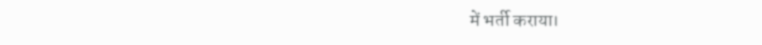में भर्ती कराया।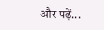और पढ़ें...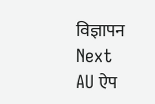विज्ञापन
Next
AU ऐप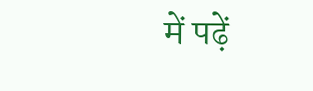में पढ़ें